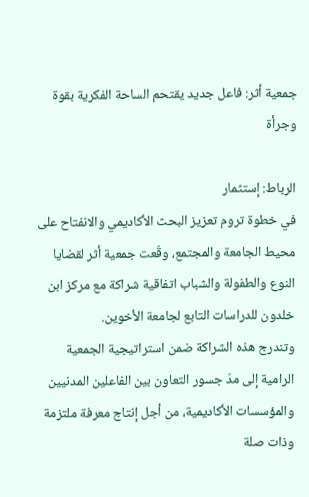جمعية أثر: فاعل جديد يقتحم الساحة الفكرية بقوة وجرأة

الرباط: إستثمار
في خطوة تروم تعزيز البحث الأكاديمي والانفتاح على محيط الجامعة والمجتمع، وقّعت جمعية أثر لقضايا النوع والطفولة والشباب اتفاقية شراكة مع مركز ابن خلدون للدراسات التابع لجامعة الأخوين.
وتندرج هذه الشراكة ضمن استراتيجية الجمعية الرامية إلى مدّ جسور التعاون بين الفاعلين المدنيين والمؤسسات الأكاديمية، من أجل إنتاج معرفة ملتزمة وذات صلة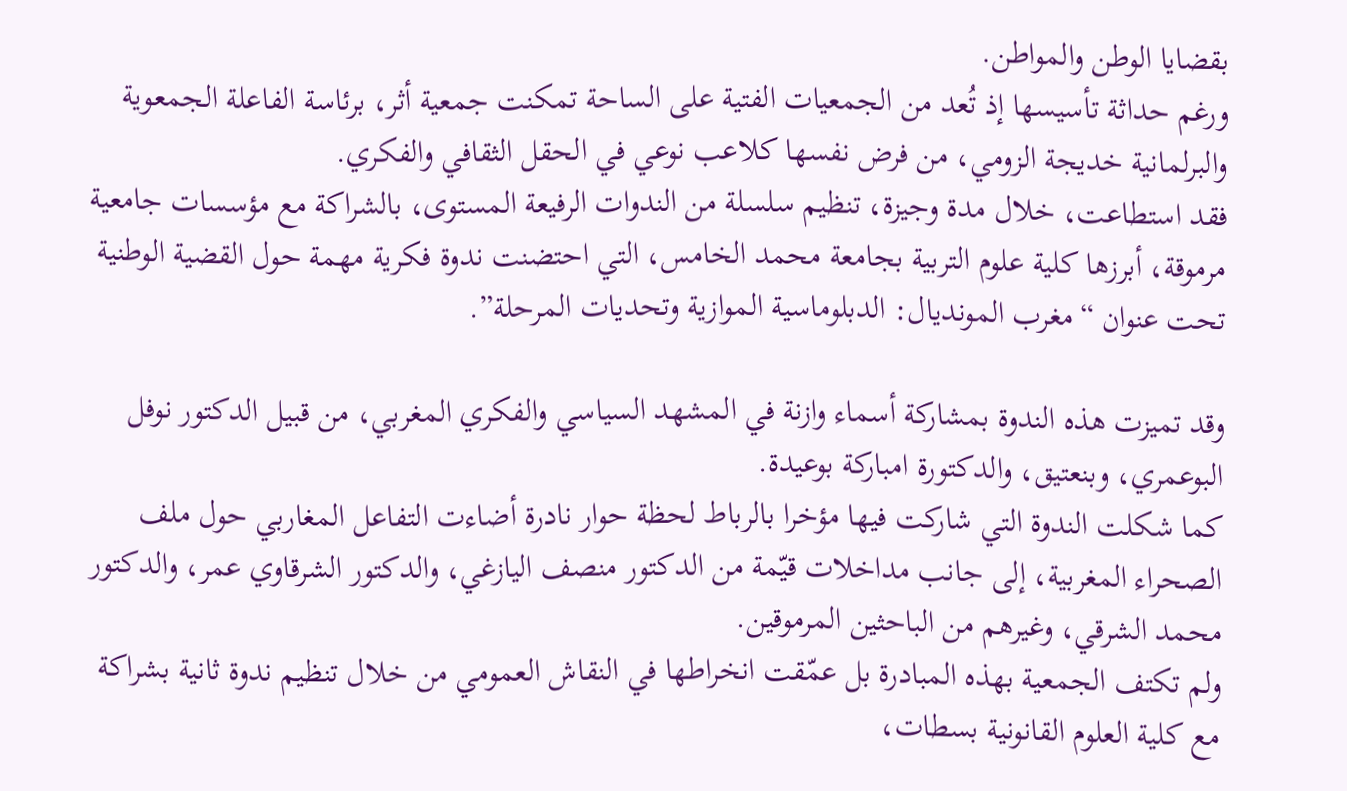بقضايا الوطن والمواطن.
ورغم حداثة تأسيسها إذ تُعد من الجمعيات الفتية على الساحة تمكنت جمعية أثر، برئاسة الفاعلة الجمعوية والبرلمانية خديجة الزومي، من فرض نفسها كلاعب نوعي في الحقل الثقافي والفكري.
فقد استطاعت، خلال مدة وجيزة، تنظيم سلسلة من الندوات الرفيعة المستوى، بالشراكة مع مؤسسات جامعية مرموقة، أبرزها كلية علوم التربية بجامعة محمد الخامس، التي احتضنت ندوة فكرية مهمة حول القضية الوطنية تحت عنوان “مغرب المونديال: الدبلوماسية الموازية وتحديات المرحلة”.

وقد تميزت هذه الندوة بمشاركة أسماء وازنة في المشهد السياسي والفكري المغربي، من قبيل الدكتور نوفل البوعمري، وبنعتيق، والدكتورة امباركة بوعيدة.
كما شكلت الندوة التي شاركت فيها مؤخرا بالرباط لحظة حوار نادرة أضاءت التفاعل المغاربي حول ملف الصحراء المغربية، إلى جانب مداخلات قيّمة من الدكتور منصف اليازغي، والدكتور الشرقاوي عمر، والدكتور محمد الشرقي، وغيرهم من الباحثين المرموقين.
ولم تكتف الجمعية بهذه المبادرة بل عمّقت انخراطها في النقاش العمومي من خلال تنظيم ندوة ثانية بشراكة مع كلية العلوم القانونية بسطات،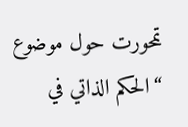تمحورت حول موضوع “الحكم الذاتي في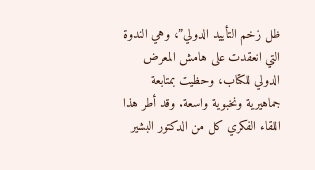ظل زخم التأييد الدولي”، وهي الندوة التي انعقدت على هامش المعرض الدولي للكتاب، وحظيت بمتابعة جماهيرية ونخبوية واسعة. وقد أطر هذا اللقاء الفكري كل من الدكتور البشير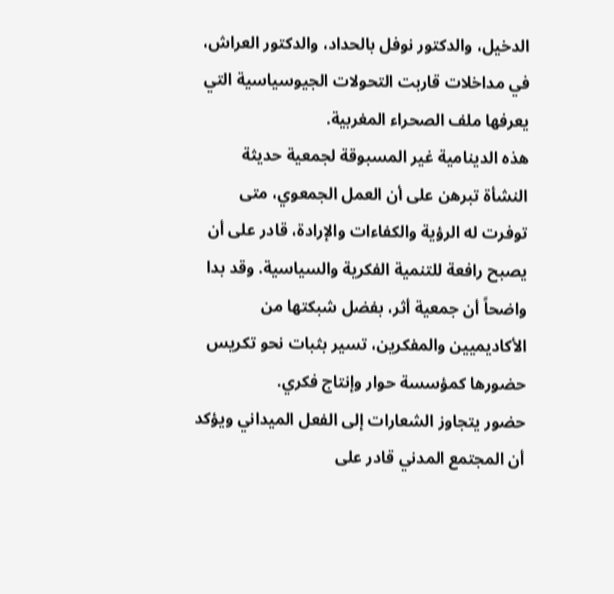الدخيل، والدكتور نوفل بالحداد، والدكتور العراش، في مداخلات قاربت التحولات الجيوسياسية التي يعرفها ملف الصحراء المغربية.
هذه الدينامية غير المسبوقة لجمعية حديثة النشأة تبرهن على أن العمل الجمعوي، متى توفرت له الرؤية والكفاءات والإرادة، قادر على أن يصبح رافعة للتنمية الفكرية والسياسية. وقد بدا واضحاً أن جمعية أثر، بفضل شبكتها من الأكاديميين والمفكرين، تسير بثبات نحو تكريس حضورها كمؤسسة حوار وإنتاج فكري.
حضور يتجاوز الشعارات إلى الفعل الميداني ويؤكد أن المجتمع المدني قادر على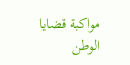مواكبة قضايا الوطن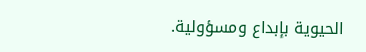الحيوية بإبداع ومسؤولية.